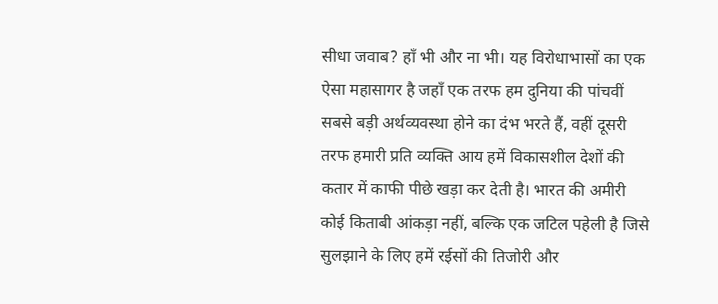सीधा जवाब? हाँ भी और ना भी। यह विरोधाभासों का एक ऐसा महासागर है जहाँ एक तरफ हम दुनिया की पांचवीं सबसे बड़ी अर्थव्यवस्था होने का दंभ भरते हैं, वहीं दूसरी तरफ हमारी प्रति व्यक्ति आय हमें विकासशील देशों की कतार में काफी पीछे खड़ा कर देती है। भारत की अमीरी कोई किताबी आंकड़ा नहीं, बल्कि एक जटिल पहेली है जिसे सुलझाने के लिए हमें रईसों की तिजोरी और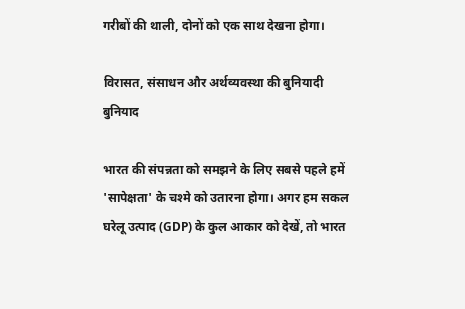गरीबों की थाली, दोनों को एक साथ देखना होगा।

विरासत, संसाधन और अर्थव्यवस्था की बुनियादी बुनियाद

भारत की संपन्नता को समझने के लिए सबसे पहले हमें 'सापेक्षता' के चश्मे को उतारना होगा। अगर हम सकल घरेलू उत्पाद (GDP) के कुल आकार को देखें, तो भारत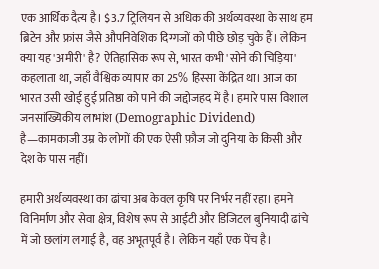एक आर्थिक दैत्य है। $3.7 ट्रिलियन से अधिक की अर्थव्यवस्था के साथ हम ब्रिटेन और फ्रांस जैसे औपनिवेशिक दिग्गजों को पीछे छोड़ चुके हैं। लेकिन क्या यह 'अमीरी' है? ऐतिहासिक रूप से, भारत कभी 'सोने की चिड़िया' कहलाता था, जहाँ वैश्विक व्यापार का 25% हिस्सा केंद्रित था। आज का भारत उसी खोई हुई प्रतिष्ठा को पाने की जद्दोजहद में है। हमारे पास विशाल जनसांख्यिकीय लाभांश (Demographic Dividend) है—कामकाजी उम्र के लोगों की एक ऐसी फ़ौज जो दुनिया के किसी और देश के पास नहीं।

हमारी अर्थव्यवस्था का ढांचा अब केवल कृषि पर निर्भर नहीं रहा। हमने विनिर्माण और सेवा क्षेत्र, विशेष रूप से आईटी और डिजिटल बुनियादी ढांचे में जो छलांग लगाई है, वह अभूतपूर्व है। लेकिन यहाँ एक पेंच है।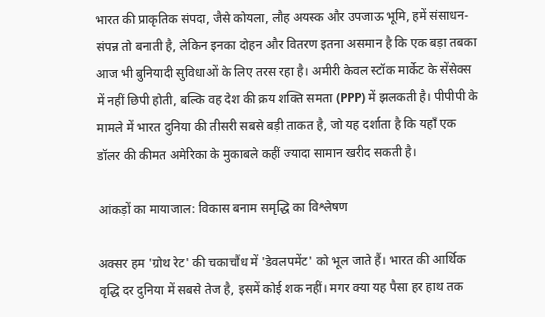भारत की प्राकृतिक संपदा, जैसे कोयला, लौह अयस्क और उपजाऊ भूमि, हमें संसाधन-संपन्न तो बनाती है, लेकिन इनका दोहन और वितरण इतना असमान है कि एक बड़ा तबका आज भी बुनियादी सुविधाओं के लिए तरस रहा है। अमीरी केवल स्टॉक मार्केट के सेंसेक्स में नहीं छिपी होती, बल्कि वह देश की क्रय शक्ति समता (PPP) में झलकती है। पीपीपी के मामले में भारत दुनिया की तीसरी सबसे बड़ी ताकत है, जो यह दर्शाता है कि यहाँ एक डॉलर की कीमत अमेरिका के मुकाबले कहीं ज्यादा सामान खरीद सकती है।

आंकड़ों का मायाजाल: विकास बनाम समृद्धि का विश्लेषण

अक्सर हम 'ग्रोथ रेट' की चकाचौंध में 'डेवलपमेंट' को भूल जाते हैं। भारत की आर्थिक वृद्धि दर दुनिया में सबसे तेज है, इसमें कोई शक नहीं। मगर क्या यह पैसा हर हाथ तक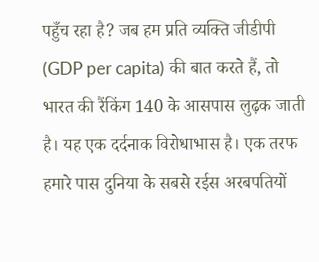पहुँच रहा है? जब हम प्रति व्यक्ति जीडीपी (GDP per capita) की बात करते हैं, तो भारत की रैंकिंग 140 के आसपास लुढ़क जाती है। यह एक दर्दनाक विरोधाभास है। एक तरफ हमारे पास दुनिया के सबसे रईस अरबपतियों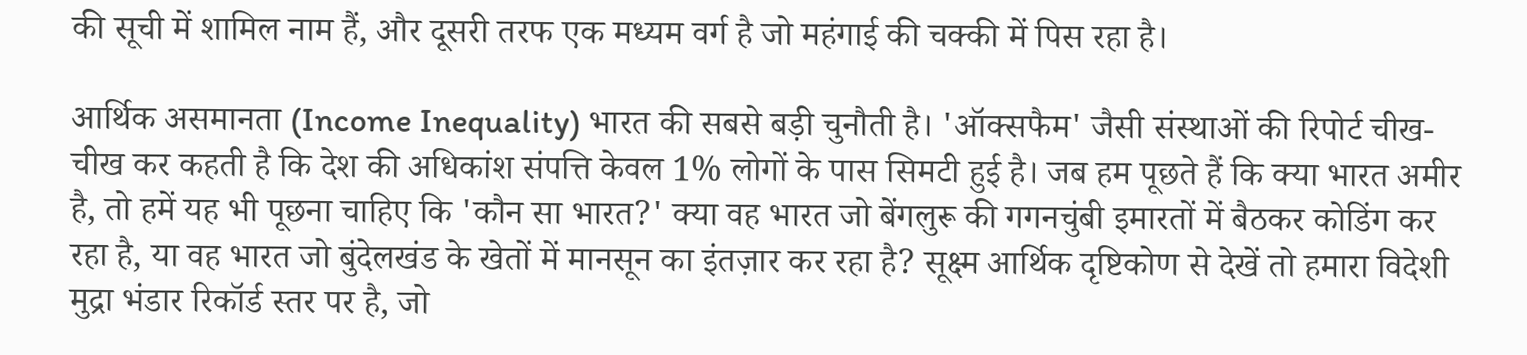की सूची में शामिल नाम हैं, और दूसरी तरफ एक मध्यम वर्ग है जो महंगाई की चक्की में पिस रहा है।

आर्थिक असमानता (Income Inequality) भारत की सबसे बड़ी चुनौती है। 'ऑक्सफैम' जैसी संस्थाओं की रिपोर्ट चीख-चीख कर कहती है कि देश की अधिकांश संपत्ति केवल 1% लोगों के पास सिमटी हुई है। जब हम पूछते हैं कि क्या भारत अमीर है, तो हमें यह भी पूछना चाहिए कि 'कौन सा भारत?' क्या वह भारत जो बेंगलुरू की गगनचुंबी इमारतों में बैठकर कोडिंग कर रहा है, या वह भारत जो बुंदेलखंड के खेतों में मानसून का इंतज़ार कर रहा है? सूक्ष्म आर्थिक दृष्टिकोण से देखें तो हमारा विदेशी मुद्रा भंडार रिकॉर्ड स्तर पर है, जो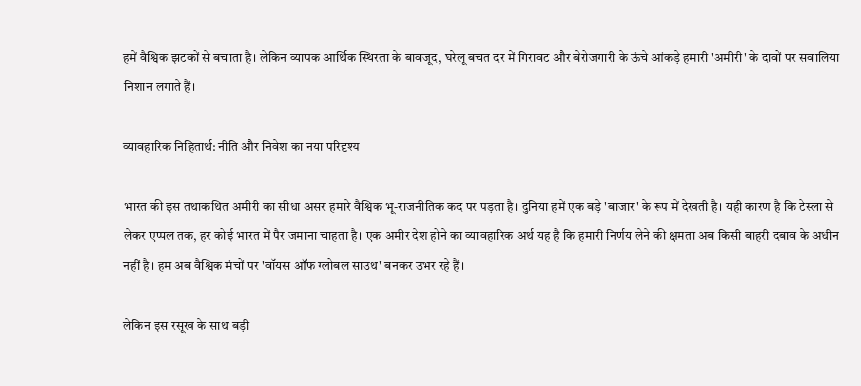हमें वैश्विक झटकों से बचाता है। लेकिन व्यापक आर्थिक स्थिरता के बावजूद, घरेलू बचत दर में गिरावट और बेरोजगारी के ऊंचे आंकड़े हमारी 'अमीरी' के दावों पर सवालिया निशान लगाते हैं।

व्यावहारिक निहितार्थ: नीति और निवेश का नया परिदृश्य

भारत की इस तथाकथित अमीरी का सीधा असर हमारे वैश्विक भू-राजनीतिक कद पर पड़ता है। दुनिया हमें एक बड़े 'बाजार' के रूप में देखती है। यही कारण है कि टेस्ला से लेकर एप्पल तक, हर कोई भारत में पैर जमाना चाहता है। एक अमीर देश होने का व्यावहारिक अर्थ यह है कि हमारी निर्णय लेने की क्षमता अब किसी बाहरी दबाव के अधीन नहीं है। हम अब वैश्विक मंचों पर 'वॉयस ऑफ ग्लोबल साउथ' बनकर उभर रहे हैं।

लेकिन इस रसूख के साथ बड़ी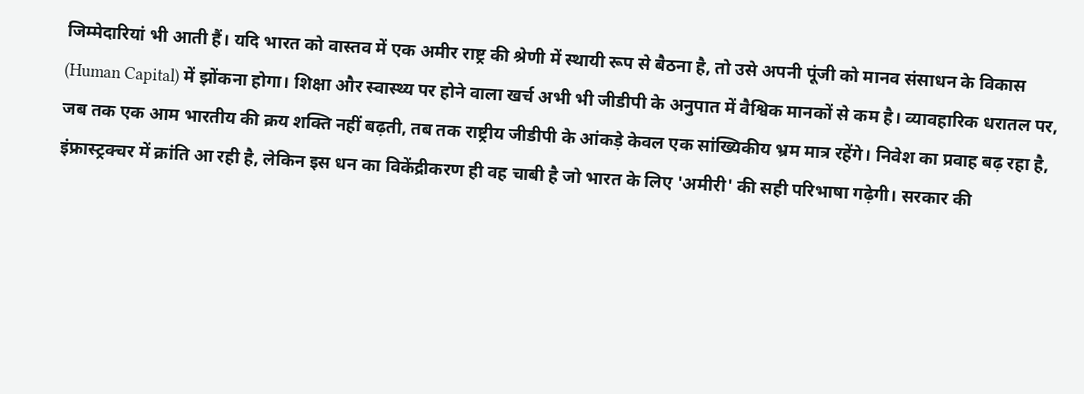जिम्मेदारियां भी आती हैं। यदि भारत को वास्तव में एक अमीर राष्ट्र की श्रेणी में स्थायी रूप से बैठना है, तो उसे अपनी पूंजी को मानव संसाधन के विकास (Human Capital) में झोंकना होगा। शिक्षा और स्वास्थ्य पर होने वाला खर्च अभी भी जीडीपी के अनुपात में वैश्विक मानकों से कम है। व्यावहारिक धरातल पर, जब तक एक आम भारतीय की क्रय शक्ति नहीं बढ़ती, तब तक राष्ट्रीय जीडीपी के आंकड़े केवल एक सांख्यिकीय भ्रम मात्र रहेंगे। निवेश का प्रवाह बढ़ रहा है, इंफ्रास्ट्रक्चर में क्रांति आ रही है, लेकिन इस धन का विकेंद्रीकरण ही वह चाबी है जो भारत के लिए 'अमीरी' की सही परिभाषा गढ़ेगी। सरकार की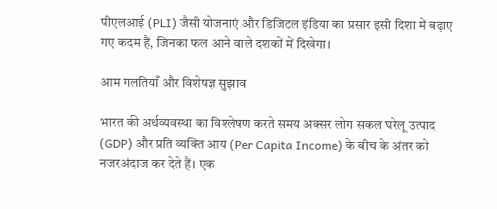पीएलआई (PLI) जैसी योजनाएं और डिजिटल इंडिया का प्रसार इसी दिशा में बढ़ाए गए कदम हैं, जिनका फल आने वाले दशकों में दिखेगा।

आम गलतियाँ और विशेषज्ञ सुझाव

भारत की अर्थव्यवस्था का विश्लेषण करते समय अक्सर लोग सकल घरेलू उत्पाद (GDP) और प्रति व्यक्ति आय (Per Capita Income) के बीच के अंतर को नजरअंदाज कर देते हैं। एक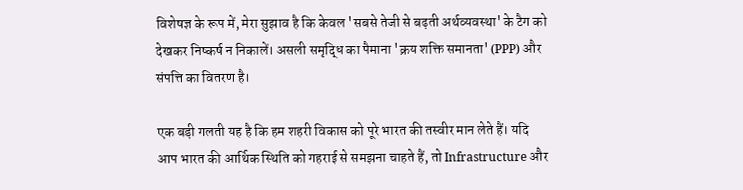विशेषज्ञ के रूप में, मेरा सुझाव है कि केवल 'सबसे तेजी से बढ़ती अर्थव्यवस्था' के टैग को देखकर निष्कर्ष न निकालें। असली समृद्धि का पैमाना 'क्रय शक्ति समानता' (PPP) और संपत्ति का वितरण है।

एक बड़ी गलती यह है कि हम शहरी विकास को पूरे भारत की तस्वीर मान लेते हैं। यदि आप भारत की आर्थिक स्थिति को गहराई से समझना चाहते हैं, तो Infrastructure और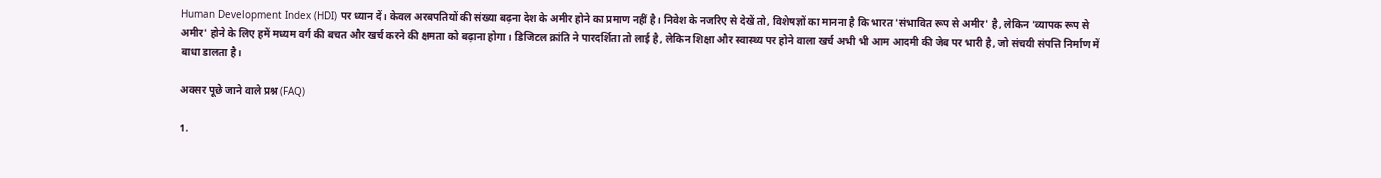Human Development Index (HDI) पर ध्यान दें। केवल अरबपतियों की संख्या बढ़ना देश के अमीर होने का प्रमाण नहीं है। निवेश के नजरिए से देखें तो, विशेषज्ञों का मानना है कि भारत 'संभावित रूप से अमीर' है, लेकिन 'व्यापक रूप से अमीर' होने के लिए हमें मध्यम वर्ग की बचत और खर्च करने की क्षमता को बढ़ाना होगा। डिजिटल क्रांति ने पारदर्शिता तो लाई है, लेकिन शिक्षा और स्वास्थ्य पर होने वाला खर्च अभी भी आम आदमी की जेब पर भारी है, जो संचयी संपत्ति निर्माण में बाधा डालता है।

अक्सर पूछे जाने वाले प्रश्न (FAQ)

1.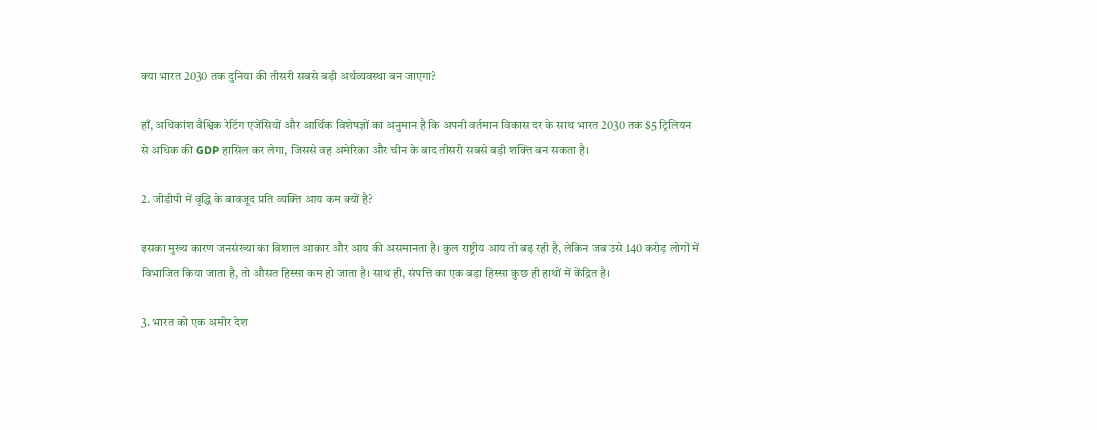क्या भारत 2030 तक दुनिया की तीसरी सबसे बड़ी अर्थव्यवस्था बन जाएगा?

हाँ, अधिकांश वैश्विक रेटिंग एजेंसियों और आर्थिक विशेषज्ञों का अनुमान है कि अपनी वर्तमान विकास दर के साथ भारत 2030 तक $5 ट्रिलियन से अधिक की GDP हासिल कर लेगा, जिससे वह अमेरिका और चीन के बाद तीसरी सबसे बड़ी शक्ति बन सकता है।

2. जीडीपी में वृद्धि के बावजूद प्रति व्यक्ति आय कम क्यों है?

इसका मुख्य कारण जनसंख्या का विशाल आकार और आय की असमानता है। कुल राष्ट्रीय आय तो बढ़ रही है, लेकिन जब उसे 140 करोड़ लोगों में विभाजित किया जाता है, तो औसत हिस्सा कम हो जाता है। साथ ही, संपत्ति का एक बड़ा हिस्सा कुछ ही हाथों में केंद्रित है।

3. भारत को एक अमीर देश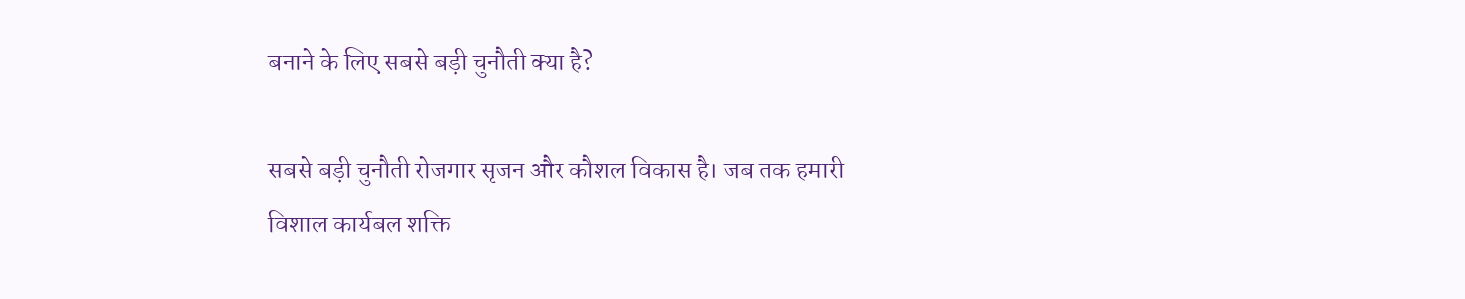बनाने के लिए सबसे बड़ी चुनौती क्या है?

सबसे बड़ी चुनौती रोजगार सृजन और कौशल विकास है। जब तक हमारी विशाल कार्यबल शक्ति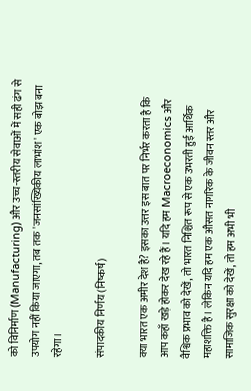को विनिर्माण (Manufacturing) और उच्च-स्तरीय सेवाओं में सही ढंग से उपयोग नहीं किया जाएगा, तब तक 'जनसांख्यिकीय लाभांश' एक बोझ बना रहेगा।

संपादकीय निर्णय (निष्कर्ष)

क्या भारत एक अमीर देश है? इसका उत्तर इस बात पर निर्भर करता है कि आप कहाँ खड़े होकर देख रहे हैं। यदि हम Macroeconomics और वैश्विक प्रभाव को देखें, तो भारत निश्चित रूप से एक उभरती हुई आर्थिक महाशक्ति है। लेकिन यदि हम एक औसत नागरिक के जीवन स्तर और सामाजिक सुरक्षा को देखें, तो हम अभी भी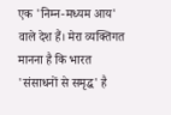एक 'निम्न-मध्यम आय' वाले देश हैं। मेरा व्यक्तिगत मानना है कि भारत 'संसाधनों से समृद्ध' है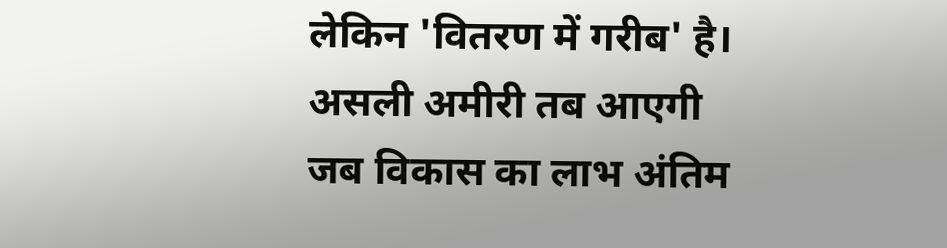लेकिन 'वितरण में गरीब' है। असली अमीरी तब आएगी जब विकास का लाभ अंतिम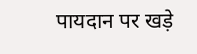पायदान पर खड़े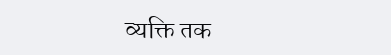व्यक्ति तक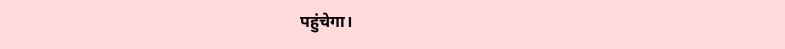पहुंचेगा।